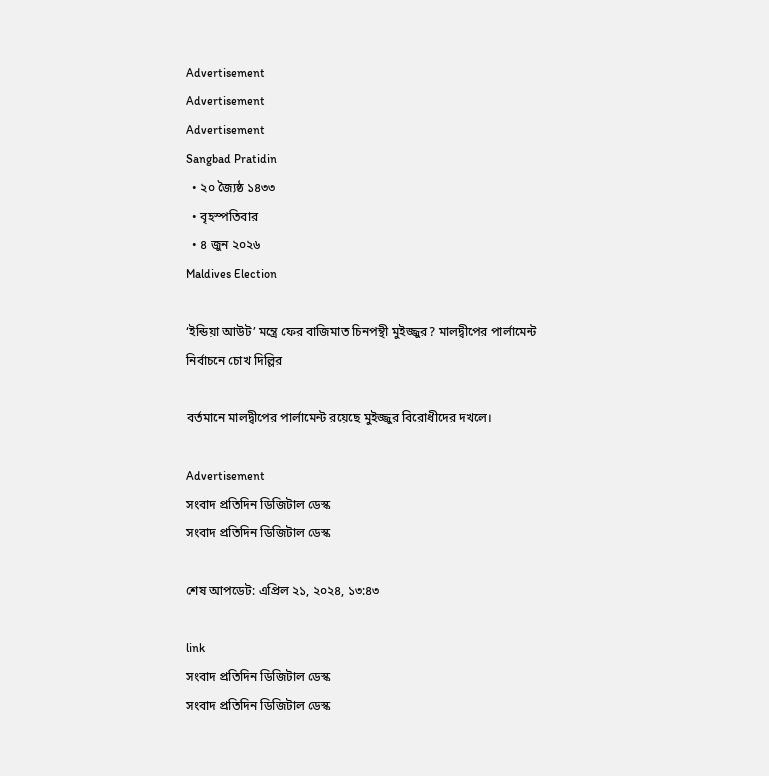Advertisement
Advertisement
Advertisement
Sangbad Pratidin
  • ২০ জ্যৈষ্ঠ ১৪৩৩
  • বৃহস্পতিবার
  • ৪ জুন ২০২৬
Maldives Election

‘ইন্ডিয়া আউট’ মন্ত্রে ফের বাজিমাত চিনপন্থী মুইজ্জুর? মালদ্বীপের পার্লামেন্ট নির্বাচনে চোখ দিল্লির

বর্তমানে মালদ্বীপের পার্লামেন্ট রয়েছে মুইজ্জুর বিরোধীদের দখলে।

Advertisement
সংবাদ প্রতিদিন ডিজিটাল ডেস্ক
সংবাদ প্রতিদিন ডিজিটাল ডেস্ক

শেষ আপডেট: এপ্রিল ২১, ২০২৪, ১৩:৪৩

link
সংবাদ প্রতিদিন ডিজিটাল ডেস্ক
সংবাদ প্রতিদিন ডিজিটাল ডেস্ক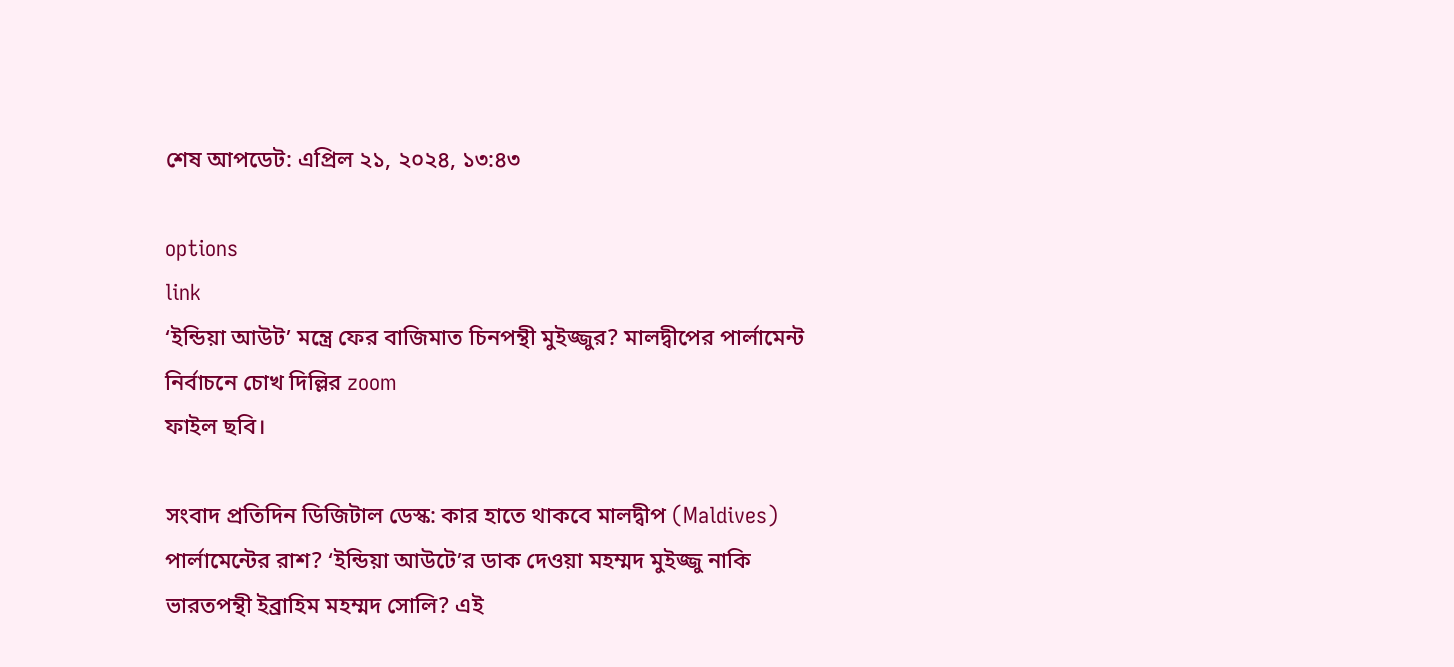শেষ আপডেট: এপ্রিল ২১, ২০২৪, ১৩:৪৩

options
link
‘ইন্ডিয়া আউট’ মন্ত্রে ফের বাজিমাত চিনপন্থী মুইজ্জুর? মালদ্বীপের পার্লামেন্ট নির্বাচনে চোখ দিল্লির zoom
ফাইল ছবি।

সংবাদ প্রতিদিন ডিজিটাল ডেস্ক: কার হাতে থাকবে মালদ্বীপ (Maldives) পার্লামেন্টের রাশ? ‘ইন্ডিয়া আউটে’র ডাক দেওয়া মহম্মদ মুইজ্জু নাকি ভারতপন্থী ইব্রাহিম মহম্মদ সোলি? এই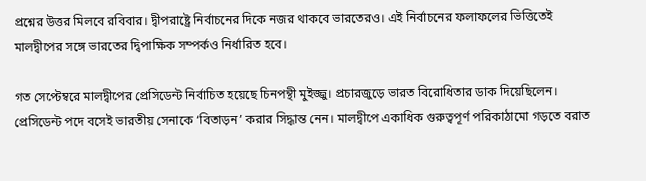প্রশ্নের উত্তর মিলবে রবিবার। দ্বীপরাষ্ট্রে নির্বাচনের দিকে নজর থাকবে ভারতেরও। এই নির্বাচনের ফলাফলের ভিত্তিতেই মালদ্বীপের সঙ্গে ভারতের দ্বিপাক্ষিক সম্পর্কও নির্ধারিত হবে।

গত সেপ্টেম্বরে মালদ্বীপের প্রেসিডেন্ট নির্বাচিত হয়েছে চিনপন্থী মুইজ্জু। প্রচারজুড়ে ভারত বিরোধিতার ডাক দিয়েছিলেন। প্রেসিডেন্ট পদে বসেই ভারতীয় সেনাকে ‘বিতাড়ন’ করার সিদ্ধান্ত নেন। মালদ্বীপে একাধিক গুরুত্বপূর্ণ পরিকাঠামো গড়তে বরাত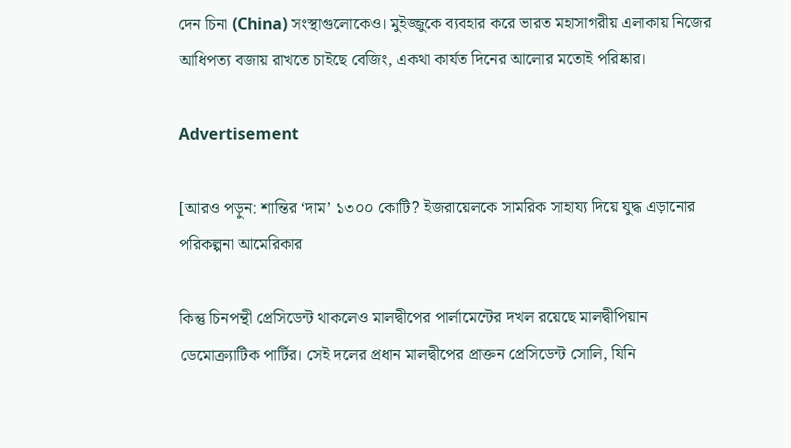দেন চিনা (China) সংস্থাগুলোকেও। মুইজ্জুকে ব্যবহার করে ভারত মহাসাগরীয় এলাকায় নিজের আধিপত্য বজায় রাখতে চাইছে বেজিং, একথা কার্যত দিনের আলোর মতোই পরিষ্কার।

Advertisement

[আরও পড়ুন: শান্তির ‘দাম’ ১৩০০ কোটি? ইজরায়েলকে সামরিক সাহায্য দিয়ে যুদ্ধ এড়ানোর পরিকল্পনা আমেরিকার

কিন্তু চিনপন্থী প্রেসিডেন্ট থাকলেও মালদ্বীপের পার্লামেন্টের দখল রয়েছে মালদ্বীপিয়ান ডেমোক্র্যাটিক পার্টির। সেই দলের প্রধান মালদ্বীপের প্রাক্তন প্রেসিডেন্ট সোলি, যিনি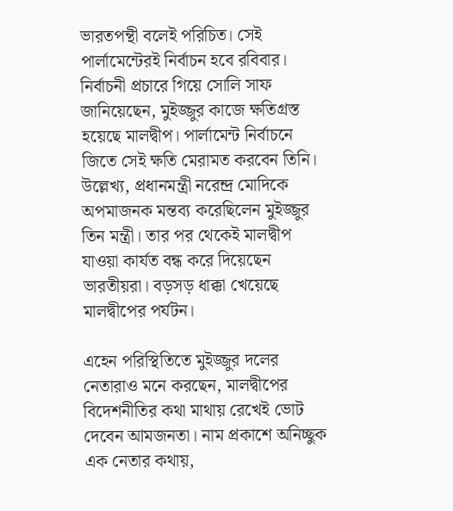ভার‍তপন্থী বলেই পরিচিত। সেই পার্লামেন্টেরই নির্বাচন হবে রবিবার। নির্বাচনী প্রচারে গিয়ে সোলি সাফ জানিয়েছেন, মুইজ্জুর কাজে ক্ষতিগ্রস্ত হয়েছে মালদ্বীপ। পার্লামেন্ট নির্বাচনে জিতে সেই ক্ষতি মেরামত করবেন তিনি। উল্লেখ্য, প্রধানমন্ত্রী নরেন্দ্র মোদিকে অপমাজনক মন্তব্য করেছিলেন মুইজ্জুর তিন মন্ত্রী। তার পর থেকেই মালদ্বীপ যাওয়া কার্যত বন্ধ করে দিয়েছেন ভারতীয়রা। বড়সড় ধাক্কা খেয়েছে মালদ্বীপের পর্যটন।

এহেন পরিস্থিতিতে মুইজ্জুর দলের নেতারাও মনে করছেন, মালদ্বীপের বিদেশনীতির কথা মাথায় রেখেই ভোট দেবেন আমজনতা। নাম প্রকাশে অনিচ্ছুক এক নেতার কথায়,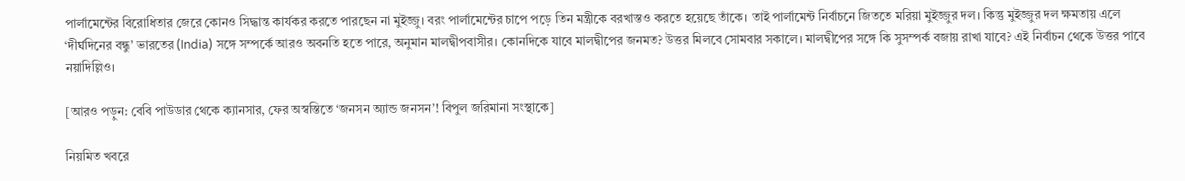পার্লামেন্টের বিরোধিতার জেরে কোনও সিদ্ধান্ত কার্যকর করতে পারছেন না মুইজ্জু। বরং পার্লামেন্টের চাপে পড়ে তিন মন্ত্রীকে বরখাস্তও করতে হয়েছে তাঁকে। তাই পার্লামেন্ট নির্বাচনে জিততে মরিয়া মুইজ্জুর দল। কিন্তু মুইজ্জুর দল ক্ষমতায় এলে ‘দীর্ঘদিনের বন্ধু’ ভারতের (India) সঙ্গে সম্পর্কে আরও অবনতি হতে পারে, অনুমান মালদ্বীপবাসীর। কোনদিকে যাবে মালদ্বীপের জনমত? উত্তর মিলবে সোমবার সকালে। মালদ্বীপের সঙ্গে কি সুসম্পর্ক বজায় রাখা যাবে? এই নির্বাচন থেকে উত্তর পাবে নয়াদিল্লিও।

[আরও পড়ুন: বেবি পাউডার থেকে ক্যানসার, ফের অস্বস্তিতে ‘জনসন অ্যান্ড জনসন’! বিপুল জরিমানা সংস্থাকে]

নিয়মিত খবরে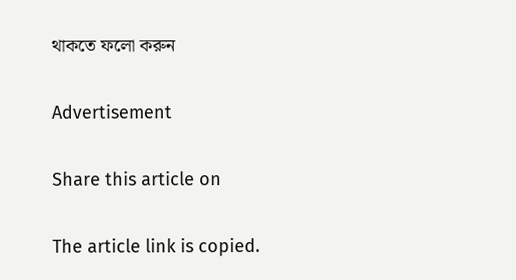থাকতে ফলো করুন

Advertisement

Share this article on

The article link is copied.